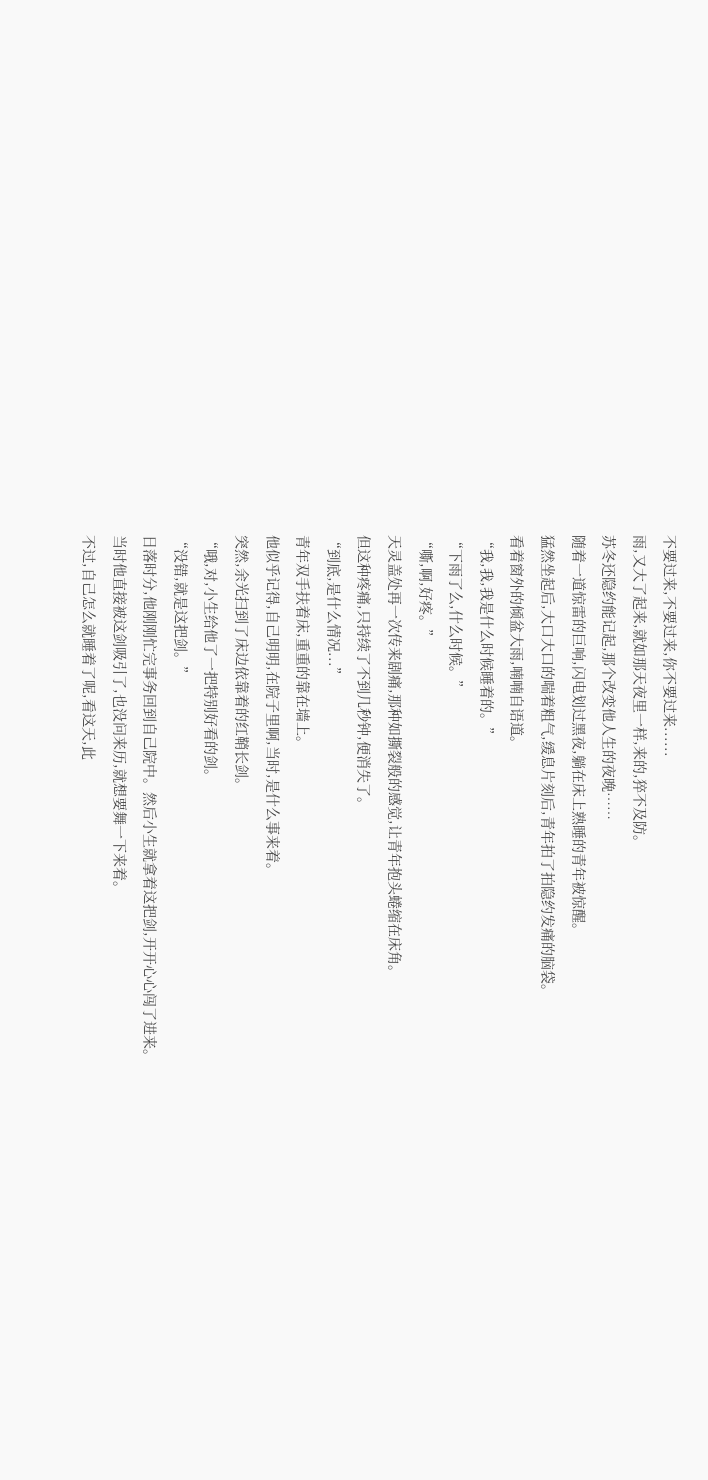不要过来,不要过来,你不要过来......
雨,又大了起来,就如那天夜里一样,来的,猝不及防。
苏冬还隐约能记起,那个改变他人生的夜晚……
随着一道惊雷的巨响,闪电划过黑夜,躺在床上熟睡的青年被惊醒。
猛然坐起后,大口大口的喘着粗气,缓息片刻后,青年拍了拍隐约发痛的脑袋。
看着窗外的倾盆大雨,喃喃自语道。
“我,我,我是什么时候睡着的。”
“下雨了么,什么时候。”
“嘶,啊,好疼。”
天灵盖处再一次传来剧痛,那种如撕裂般的感觉,让青年抱头蜷缩在床角。
但这种疼痛,只持续了不到几秒钟,便消失了。
“到底,是什么情况...”
青年双手扶着床,重重的靠在墙上。
他似乎记得,自己明明,在院子里啊,当时,是什么事来着。
突然,余光扫到了床边依靠着的红鞘长剑。
“哦,对,小生给他了一把特别好看的剑。
“没错,就是这把剑。”
日落时分,他刚刚忙完事务回到自己院中。然后小生就拿着这把剑,开开心心闯了进来。
当时他直接被这剑吸引了,也没问来历,就想要舞一下来着。
不过,自己怎么就睡着了呢,看这天,此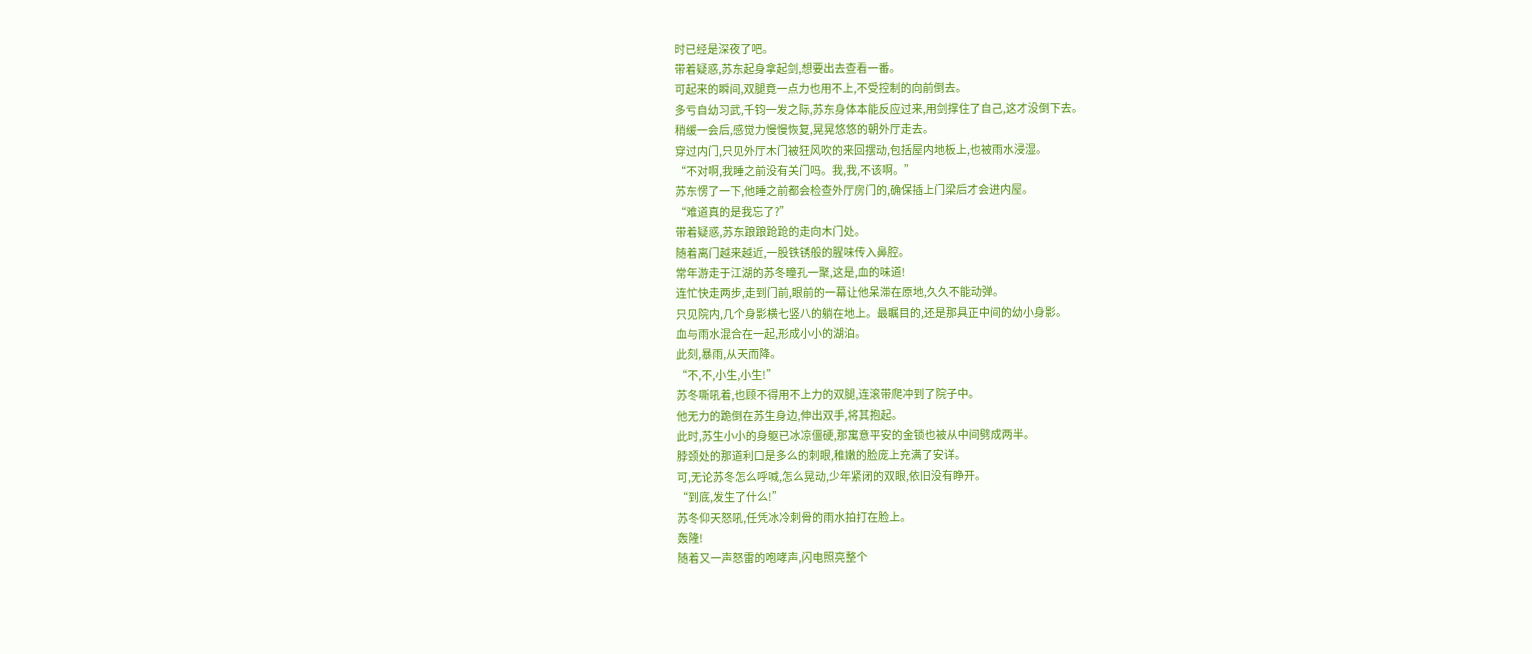时已经是深夜了吧。
带着疑惑,苏东起身拿起剑,想要出去查看一番。
可起来的瞬间,双腿竟一点力也用不上,不受控制的向前倒去。
多亏自幼习武,千钧一发之际,苏东身体本能反应过来,用剑撑住了自己,这才没倒下去。
稍缓一会后,感觉力慢慢恢复,晃晃悠悠的朝外厅走去。
穿过内门,只见外厅木门被狂风吹的来回摆动,包括屋内地板上,也被雨水浸湿。
“不对啊,我睡之前没有关门吗。我,我,不该啊。”
苏东愣了一下,他睡之前都会检查外厅房门的,确保插上门梁后才会进内屋。
“难道真的是我忘了?”
带着疑惑,苏东踉踉跄跄的走向木门处。
随着离门越来越近,一股铁锈般的腥味传入鼻腔。
常年游走于江湖的苏冬瞳孔一聚,这是,血的味道!
连忙快走两步,走到门前,眼前的一幕让他呆滞在原地,久久不能动弹。
只见院内,几个身影横七竖八的躺在地上。最瞩目的,还是那具正中间的幼小身影。
血与雨水混合在一起,形成小小的湖泊。
此刻,暴雨,从天而降。
“不,不,小生,小生!”
苏冬嘶吼着,也顾不得用不上力的双腿,连滚带爬冲到了院子中。
他无力的跪倒在苏生身边,伸出双手,将其抱起。
此时,苏生小小的身躯已冰凉僵硬,那寓意平安的金锁也被从中间劈成两半。
脖颈处的那道利口是多么的刺眼,稚嫩的脸庞上充满了安详。
可,无论苏冬怎么呼喊,怎么晃动,少年紧闭的双眼,依旧没有睁开。
“到底,发生了什么!”
苏冬仰天怒吼,任凭冰冷刺骨的雨水拍打在脸上。
轰隆!
随着又一声怒雷的咆哮声,闪电照亮整个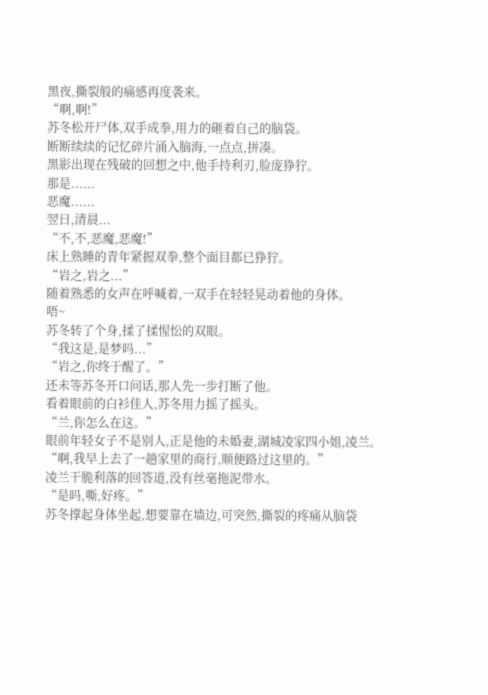黑夜,撕裂般的痛感再度袭来。
“啊,啊!”
苏冬松开尸体,双手成拳,用力的砸着自己的脑袋。
断断续续的记忆碎片涌入脑海,一点点,拼凑。
黑影出现在残破的回想之中,他手持利刃,脸庞狰狞。
那是......
恶魔......
翌日,清晨...
“不,不,恶魔,恶魔!”
床上熟睡的青年紧握双拳,整个面目都已狰狞。
“岩之,岩之...”
随着熟悉的女声在呼喊着,一双手在轻轻晃动着他的身体。
唔~
苏冬转了个身,揉了揉惺忪的双眼。
“我这是,是梦吗...”
“岩之,你终于醒了。”
还未等苏冬开口问话,那人先一步打断了他。
看着眼前的白衫佳人,苏冬用力摇了摇头。
“兰,你怎么在这。”
眼前年轻女子不是别人,正是他的未婚妻,湖城凌家四小姐,凌兰。
“啊,我早上去了一趟家里的商行,顺便路过这里的。”
凌兰干脆利落的回答道,没有丝毫拖泥带水。
“是吗,嘶,好疼。”
苏冬撑起身体坐起,想要靠在墙边,可突然,撕裂的疼痛从脑袋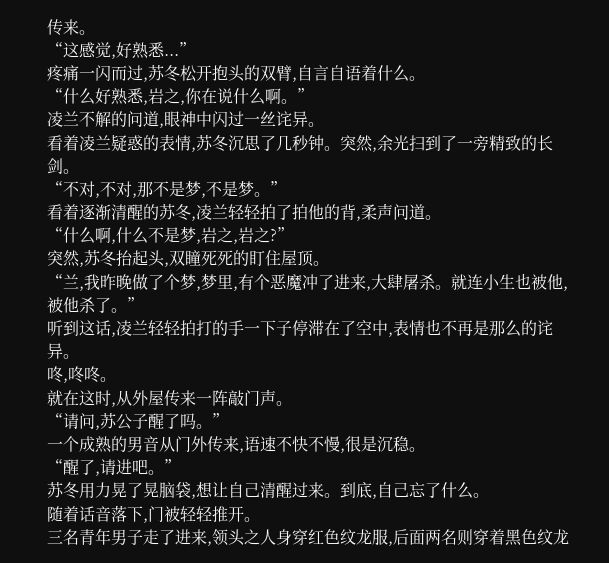传来。
“这感觉,好熟悉...”
疼痛一闪而过,苏冬松开抱头的双臂,自言自语着什么。
“什么好熟悉,岩之,你在说什么啊。”
凌兰不解的问道,眼神中闪过一丝诧异。
看着凌兰疑惑的表情,苏冬沉思了几秒钟。突然,余光扫到了一旁精致的长剑。
“不对,不对,那不是梦,不是梦。”
看着逐渐清醒的苏冬,凌兰轻轻拍了拍他的背,柔声问道。
“什么啊,什么不是梦,岩之,岩之?”
突然,苏冬抬起头,双瞳死死的盯住屋顶。
“兰,我昨晚做了个梦,梦里,有个恶魔冲了进来,大肆屠杀。就连小生也被他,被他杀了。”
听到这话,凌兰轻轻拍打的手一下子停滞在了空中,表情也不再是那么的诧异。
咚,咚咚。
就在这时,从外屋传来一阵敲门声。
“请问,苏公子醒了吗。”
一个成熟的男音从门外传来,语速不快不慢,很是沉稳。
“醒了,请进吧。”
苏冬用力晃了晃脑袋,想让自己清醒过来。到底,自己忘了什么。
随着话音落下,门被轻轻推开。
三名青年男子走了进来,领头之人身穿红色纹龙服,后面两名则穿着黑色纹龙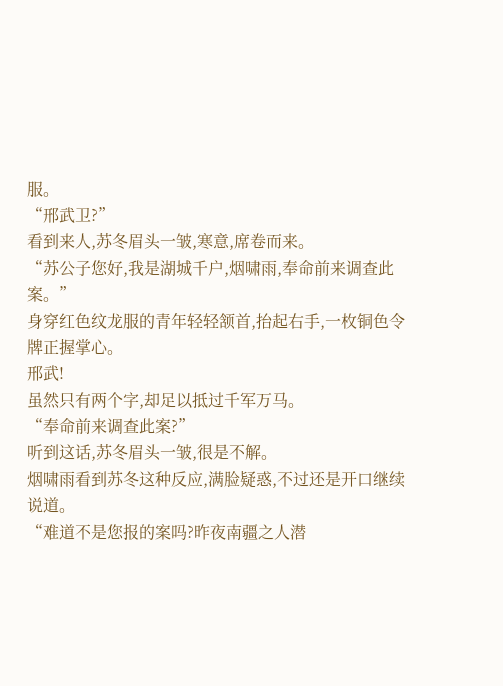服。
“邢武卫?”
看到来人,苏冬眉头一皱,寒意,席卷而来。
“苏公子您好,我是湖城千户,烟啸雨,奉命前来调查此案。”
身穿红色纹龙服的青年轻轻颔首,抬起右手,一枚铜色令牌正握掌心。
邢武!
虽然只有两个字,却足以抵过千军万马。
“奉命前来调查此案?”
听到这话,苏冬眉头一皱,很是不解。
烟啸雨看到苏冬这种反应,满脸疑惑,不过还是开口继续说道。
“难道不是您报的案吗?昨夜南疆之人潜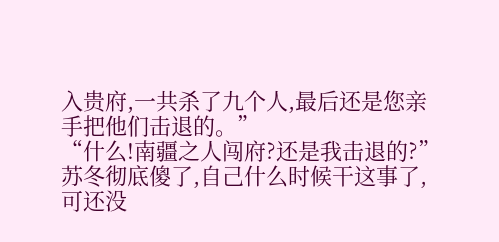入贵府,一共杀了九个人,最后还是您亲手把他们击退的。”
“什么!南疆之人闯府?还是我击退的?”
苏冬彻底傻了,自己什么时候干这事了,可还没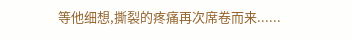等他细想,撕裂的疼痛再次席卷而来......